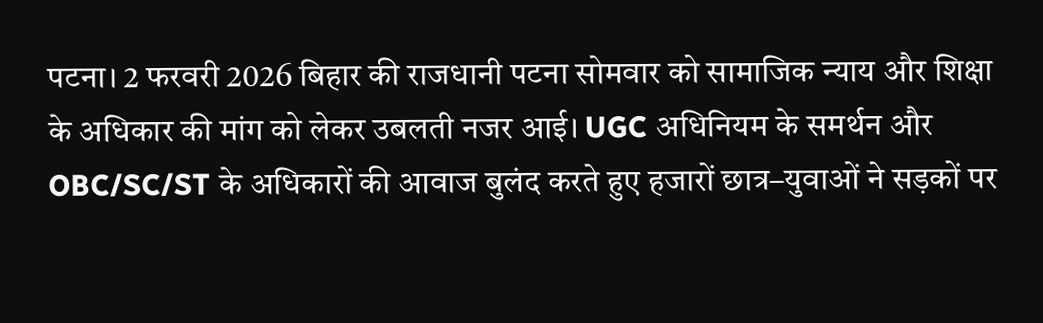पटना। 2 फरवरी 2026 बिहार की राजधानी पटना सोमवार को सामाजिक न्याय और शिक्षा के अधिकार की मांग को लेकर उबलती नजर आई। UGC अधिनियम के समर्थन और OBC/SC/ST के अधिकारों की आवाज बुलंद करते हुए हजारों छात्र–युवाओं ने सड़कों पर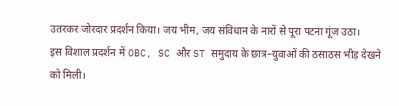उतरकर जोरदार प्रदर्शन किया। जय भीम, जय संविधान के नारों से पूरा पटना गूंज उठा।
इस विशाल प्रदर्शन में OBC, SC और ST समुदाय के छात्र–युवाओं की ठसाठस भीड़ देखने को मिली।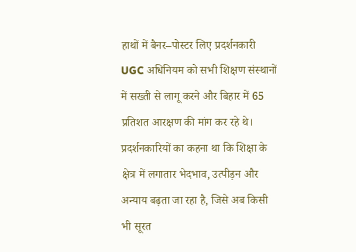हाथों में बैनर–पोस्टर लिए प्रदर्शनकारी UGC अधिनियम को सभी शिक्षण संस्थानों में सख्ती से लागू करने और बिहार में 65 प्रतिशत आरक्षण की मांग कर रहे थे।
प्रदर्शनकारियों का कहना था कि शिक्षा के क्षेत्र में लगातार भेदभाव, उत्पीड़न और अन्याय बढ़ता जा रहा है, जिसे अब किसी भी सूरत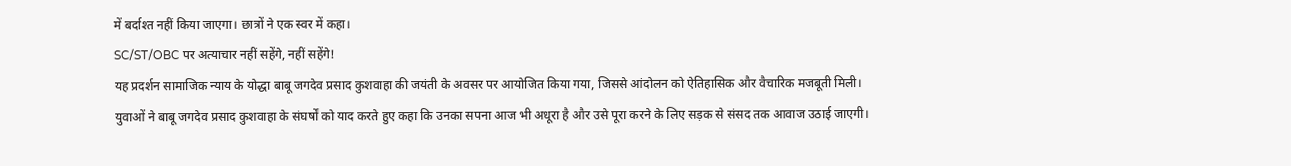में बर्दाश्त नहीं किया जाएगा। छात्रों ने एक स्वर में कहा।
SC/ST/OBC पर अत्याचार नहीं सहेंगे, नहीं सहेंगे!
यह प्रदर्शन सामाजिक न्याय के योद्धा बाबू जगदेव प्रसाद कुशवाहा की जयंती के अवसर पर आयोजित किया गया, जिससे आंदोलन को ऐतिहासिक और वैचारिक मजबूती मिली। युवाओं ने बाबू जगदेव प्रसाद कुशवाहा के संघर्षों को याद करते हुए कहा कि उनका सपना आज भी अधूरा है और उसे पूरा करने के लिए सड़क से संसद तक आवाज उठाई जाएगी।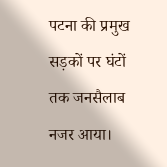पटना की प्रमुख सड़कों पर घंटों तक जनसैलाब नजर आया।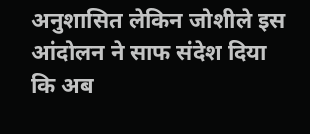अनुशासित लेकिन जोशीले इस आंदोलन ने साफ संदेश दिया कि अब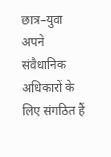छात्र–युवा अपने संवैधानिक अधिकारों के लिए संगठित हैं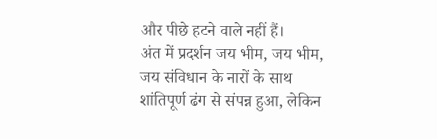और पीछे हटने वाले नहीं हैं।
अंत में प्रदर्शन जय भीम, जय भीम, जय संविधान के नारों के साथ शांतिपूर्ण ढंग से संपन्न हुआ, लेकिन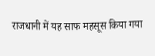राजधानी में यह साफ महसूस किया गया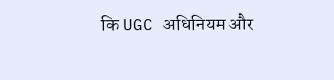कि UGC अधिनियम और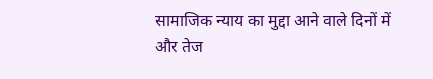सामाजिक न्याय का मुद्दा आने वाले दिनों में और तेज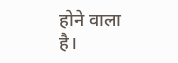होने वाला है।